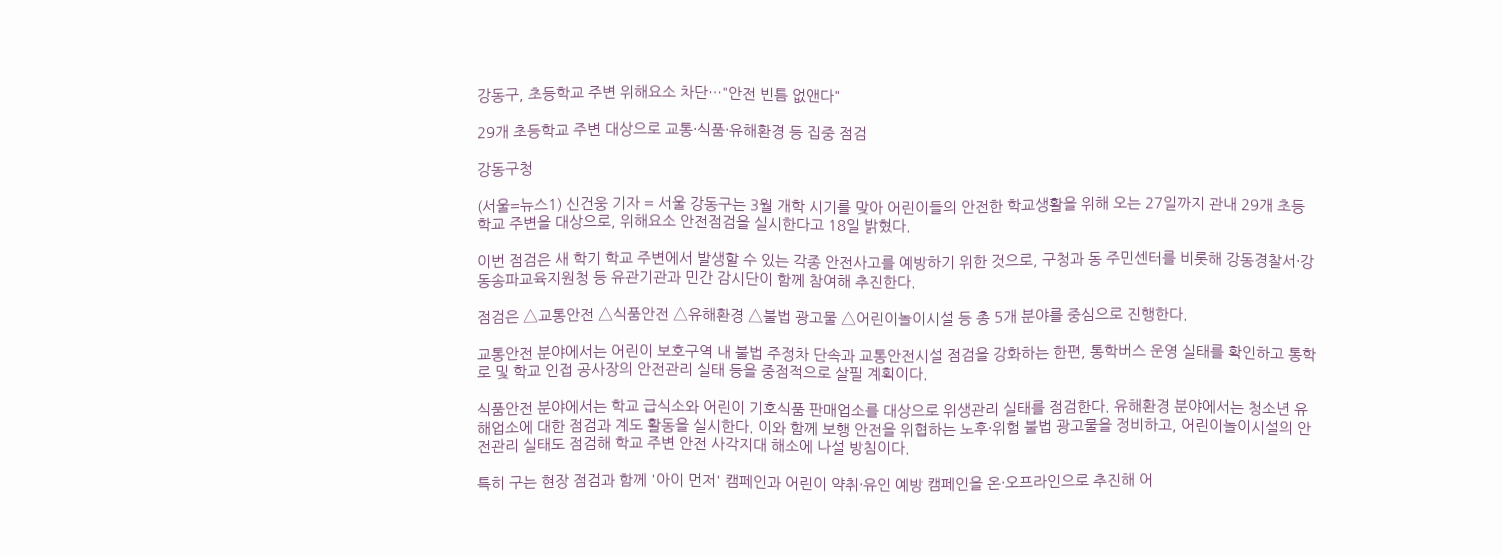강동구, 초등학교 주변 위해요소 차단…"안전 빈틈 없앤다"

29개 초등학교 주변 대상으로 교통·식품·유해환경 등 집중 점검

강동구청

(서울=뉴스1) 신건웅 기자 = 서울 강동구는 3월 개학 시기를 맞아 어린이들의 안전한 학교생활을 위해 오는 27일까지 관내 29개 초등학교 주변을 대상으로, 위해요소 안전점검을 실시한다고 18일 밝혔다.

이번 점검은 새 학기 학교 주변에서 발생할 수 있는 각종 안전사고를 예방하기 위한 것으로, 구청과 동 주민센터를 비롯해 강동경찰서·강동송파교육지원청 등 유관기관과 민간 감시단이 함께 참여해 추진한다.

점검은 △교통안전 △식품안전 △유해환경 △불법 광고물 △어린이놀이시설 등 총 5개 분야를 중심으로 진행한다.

교통안전 분야에서는 어린이 보호구역 내 불법 주정차 단속과 교통안전시설 점검을 강화하는 한편, 통학버스 운영 실태를 확인하고 통학로 및 학교 인접 공사장의 안전관리 실태 등을 중점적으로 살필 계획이다.

식품안전 분야에서는 학교 급식소와 어린이 기호식품 판매업소를 대상으로 위생관리 실태를 점검한다. 유해환경 분야에서는 청소년 유해업소에 대한 점검과 계도 활동을 실시한다. 이와 함께 보행 안전을 위협하는 노후·위험 불법 광고물을 정비하고, 어린이놀이시설의 안전관리 실태도 점검해 학교 주변 안전 사각지대 해소에 나설 방침이다.

특히 구는 현장 점검과 함께 '아이 먼저' 캠페인과 어린이 약취·유인 예방 캠페인을 온·오프라인으로 추진해 어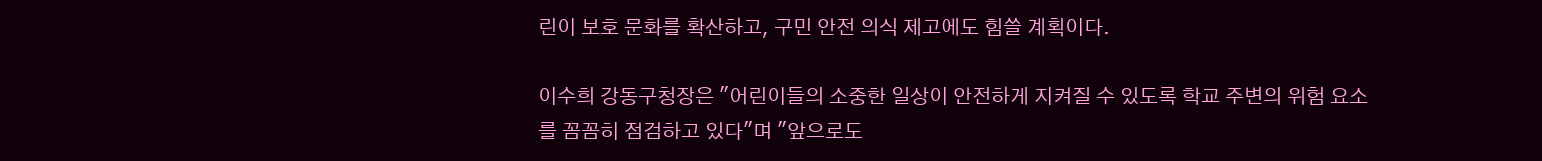린이 보호 문화를 확산하고, 구민 안전 의식 제고에도 힘쓸 계획이다.

이수희 강동구청장은 "어린이들의 소중한 일상이 안전하게 지켜질 수 있도록 학교 주변의 위험 요소를 꼼꼼히 점검하고 있다"며 "앞으로도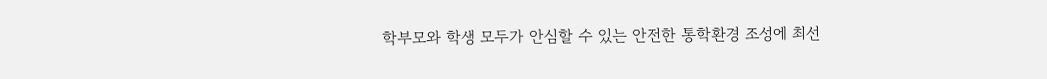학부모와 학생 모두가 안심할 수 있는 안전한 통학환경 조성에 최선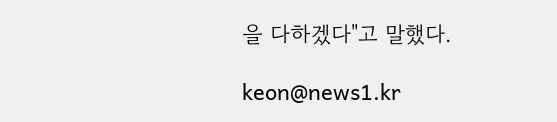을 다하겠다"고 말했다.

keon@news1.kr